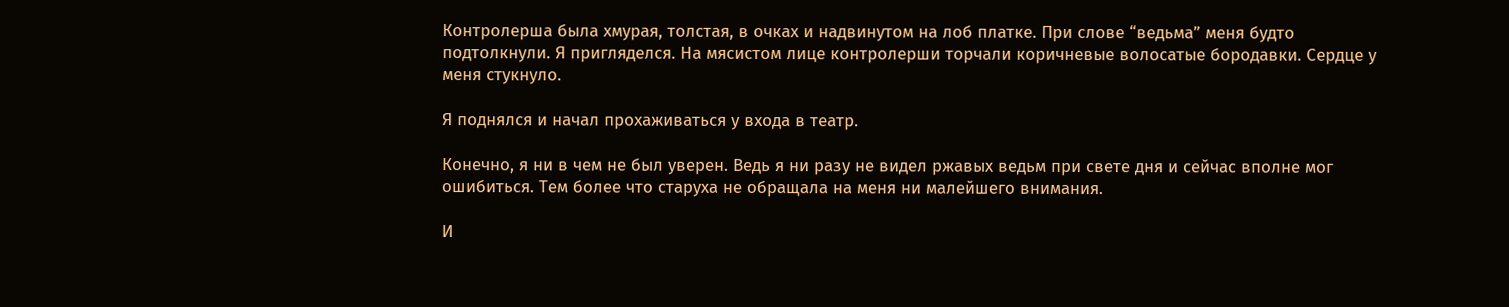Контролерша была хмурая, толстая, в очках и надвинутом на лоб платке. При слове “ведьма” меня будто подтолкнули. Я пригляделся. На мясистом лице контролерши торчали коричневые волосатые бородавки. Сердце у меня стукнуло.

Я поднялся и начал прохаживаться у входа в театр.

Конечно, я ни в чем не был уверен. Ведь я ни разу не видел ржавых ведьм при свете дня и сейчас вполне мог ошибиться. Тем более что старуха не обращала на меня ни малейшего внимания.

И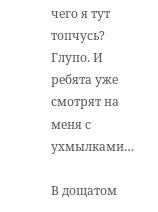чего я тут топчусь? Глупо. И ребята уже смотрят на меня с ухмылками…

В дощатом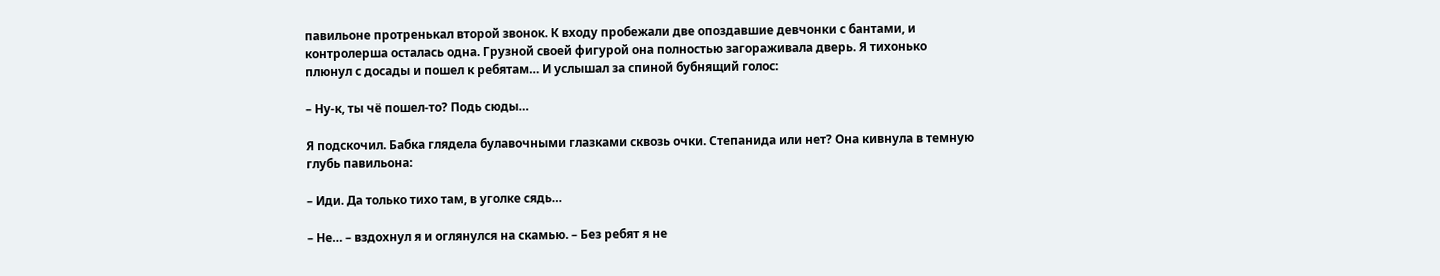павильоне протренькал второй звонок. К входу пробежали две опоздавшие девчонки с бантами, и контролерша осталась одна. Грузной своей фигурой она полностью загораживала дверь. Я тихонько плюнул с досады и пошел к ребятам… И услышал за спиной бубнящий голос:

– Ну-к, ты чё пошел-то? Подь сюды…

Я подскочил. Бабка глядела булавочными глазками сквозь очки. Степанида или нет? Она кивнула в темную глубь павильона:

– Иди. Да только тихо там, в уголке сядь…

– Не… – вздохнул я и оглянулся на скамью. – Без ребят я не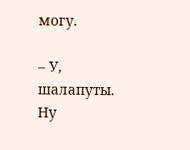могу.

– У, шалапуты. Ну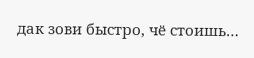дак зови быстро, чё стоишь…